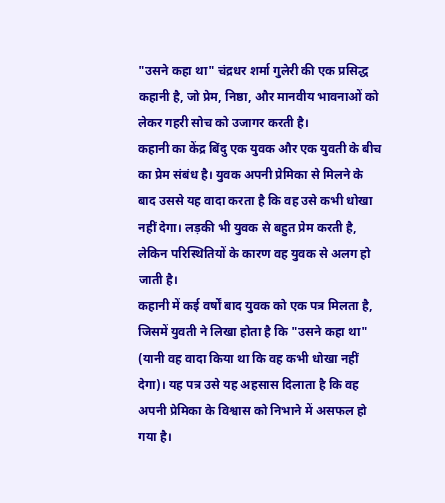"उसने कहा था" चंद्रधर शर्मा गुलेरी की एक प्रसिद्ध कहानी है, जो प्रेम, निष्ठा, और मानवीय भावनाओं को लेकर गहरी सोच को उजागर करती है।
कहानी का केंद्र बिंदु एक युवक और एक युवती के बीच का प्रेम संबंध है। युवक अपनी प्रेमिका से मिलने के बाद उससे यह वादा करता है कि वह उसे कभी धोखा नहीं देगा। लड़की भी युवक से बहुत प्रेम करती है, लेकिन परिस्थितियों के कारण वह युवक से अलग हो जाती है।
कहानी में कई वर्षों बाद युवक को एक पत्र मिलता है, जिसमें युवती ने लिखा होता है कि "उसने कहा था" (यानी वह वादा किया था कि वह कभी धोखा नहीं देगा)। यह पत्र उसे यह अहसास दिलाता है कि वह अपनी प्रेमिका के विश्वास को निभाने में असफल हो गया है।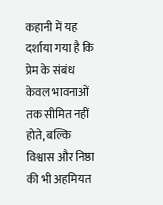कहानी में यह दर्शाया गया है कि प्रेम के संबंध केवल भावनाओं तक सीमित नहीं होते, बल्कि विश्वास और निष्ठा की भी अहमियत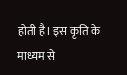होती है। इस कृति के माध्यम से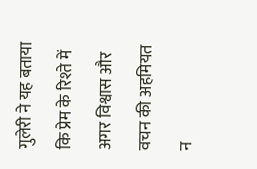गुलेरी ने यह बताया कि प्रेम के रिश्ते में अगर विश्वास और वचन की अहमियत न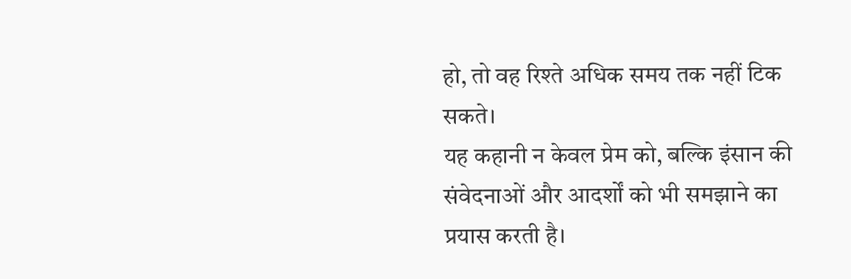हो, तो वह रिश्ते अधिक समय तक नहीं टिक सकते।
यह कहानी न केवल प्रेम को, बल्कि इंसान की संवेदनाओं और आदर्शों को भी समझाने का प्रयास करती है।